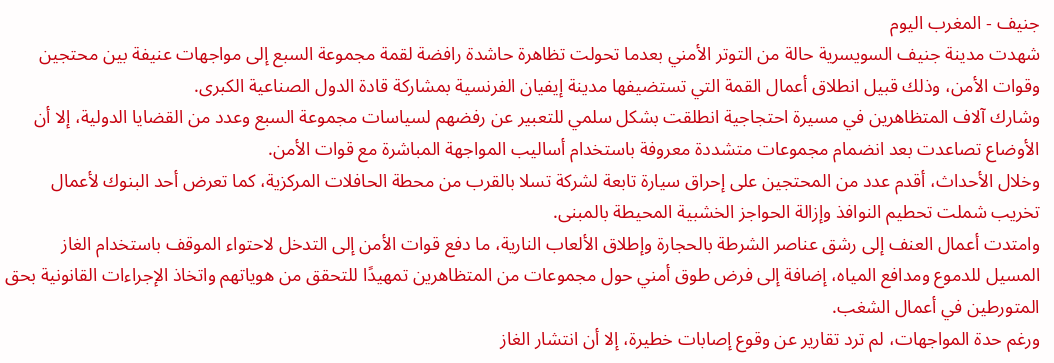جنيف - المغرب اليوم
شهدت مدينة جنيف السويسرية حالة من التوتر الأمني بعدما تحولت تظاهرة حاشدة رافضة لقمة مجموعة السبع إلى مواجهات عنيفة بين محتجين وقوات الأمن، وذلك قبيل انطلاق أعمال القمة التي تستضيفها مدينة إيفيان الفرنسية بمشاركة قادة الدول الصناعية الكبرى.
وشارك آلاف المتظاهرين في مسيرة احتجاجية انطلقت بشكل سلمي للتعبير عن رفضهم لسياسات مجموعة السبع وعدد من القضايا الدولية، إلا أن الأوضاع تصاعدت بعد انضمام مجموعات متشددة معروفة باستخدام أساليب المواجهة المباشرة مع قوات الأمن.
وخلال الأحداث، أقدم عدد من المحتجين على إحراق سيارة تابعة لشركة تسلا بالقرب من محطة الحافلات المركزية، كما تعرض أحد البنوك لأعمال تخريب شملت تحطيم النوافذ وإزالة الحواجز الخشبية المحيطة بالمبنى.
وامتدت أعمال العنف إلى رشق عناصر الشرطة بالحجارة وإطلاق الألعاب النارية، ما دفع قوات الأمن إلى التدخل لاحتواء الموقف باستخدام الغاز المسيل للدموع ومدافع المياه، إضافة إلى فرض طوق أمني حول مجموعات من المتظاهرين تمهيدًا للتحقق من هوياتهم واتخاذ الإجراءات القانونية بحق المتورطين في أعمال الشغب.
ورغم حدة المواجهات، لم ترد تقارير عن وقوع إصابات خطيرة، إلا أن انتشار الغاز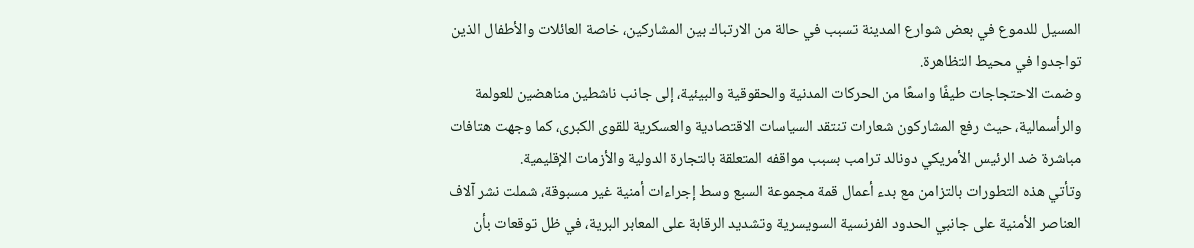المسيل للدموع في بعض شوارع المدينة تسبب في حالة من الارتباك بين المشاركين، خاصة العائلات والأطفال الذين تواجدوا في محيط التظاهرة.
وضمت الاحتجاجات طيفًا واسعًا من الحركات المدنية والحقوقية والبيئية، إلى جانب ناشطين مناهضين للعولمة والرأسمالية، حيث رفع المشاركون شعارات تنتقد السياسات الاقتصادية والعسكرية للقوى الكبرى، كما وجهت هتافات مباشرة ضد الرئيس الأمريكي دونالد ترامب بسبب مواقفه المتعلقة بالتجارة الدولية والأزمات الإقليمية.
وتأتي هذه التطورات بالتزامن مع بدء أعمال قمة مجموعة السبع وسط إجراءات أمنية غير مسبوقة، شملت نشر آلاف العناصر الأمنية على جانبي الحدود الفرنسية السويسرية وتشديد الرقابة على المعابر البرية، في ظل توقعات بأن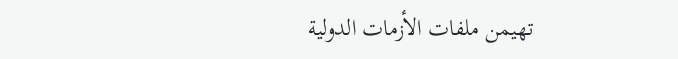تهيمن ملفات الأزمات الدولية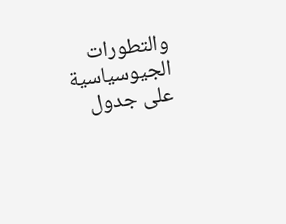والتطورات الجيوسياسية على جدول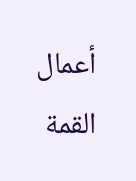أعمال القمة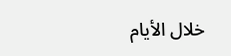خلال الأيام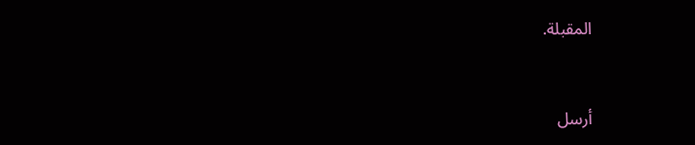المقبلة.


أرسل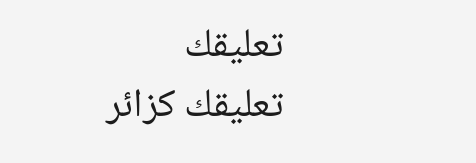تعليقك
تعليقك كزائر